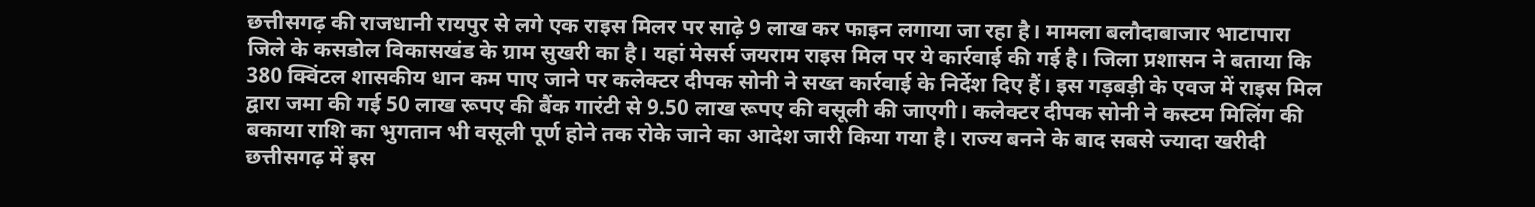छत्तीसगढ़ की राजधानी रायपुर से लगे एक राइस मिलर पर साढ़े 9 लाख कर फाइन लगाया जा रहा है। मामला बलौदाबाजार भाटापारा जिले के कसडोल विकासखंड के ग्राम सुखरी का है। यहां मेसर्स जयराम राइस मिल पर ये कार्रवाई की गई है। जिला प्रशासन ने बताया कि 380 क्विंटल शासकीय धान कम पाए जाने पर कलेक्टर दीपक सोनी ने सख्त कार्रवाई के निर्देश दिए हैं। इस गड़बड़ी के एवज में राइस मिल द्वारा जमा की गई 50 लाख रूपए की बैंक गारंटी से 9.50 लाख रूपए की वसूली की जाएगी। कलेक्टर दीपक सोनी ने कस्टम मिलिंग की बकाया राशि का भुगतान भी वसूली पूर्ण होने तक रोके जाने का आदेश जारी किया गया है। राज्य बनने के बाद सबसे ज्यादा खरीदी
छत्तीसगढ़ में इस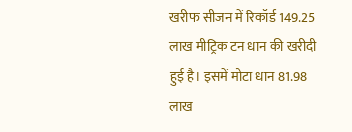खरीफ सीजन में रिकॉर्ड 149.25 लाख मीट्रिक टन धान की खरीदी हुई है। इसमें मोटा धान 81.98 लाख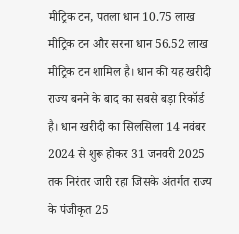मीट्रिक टन, पतला धान 10.75 लाख मीट्रिक टन और सरना धान 56.52 लाख मीट्रिक टन शामिल है। धान की यह खरीदी राज्य बनने के बाद का सबसे बड़ा रिकॉर्ड है। धान खरीदी का सिलसिला 14 नवंबर 2024 से शुरू होकर 31 जनवरी 2025 तक निरंतर जारी रहा जिसके अंतर्गत राज्य के पंजीकृत 25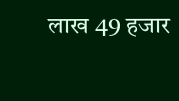लाख 49 हजार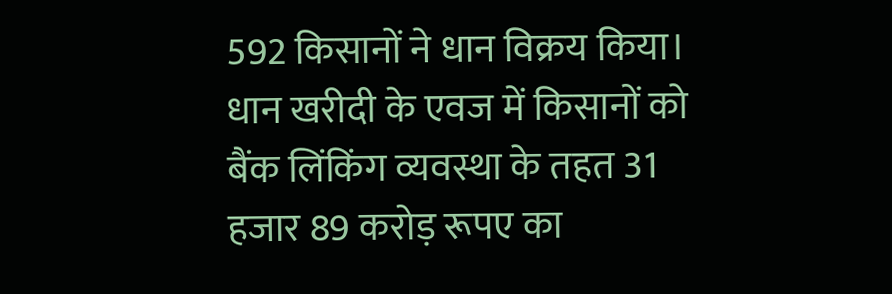592 किसानों ने धान विक्रय किया।
धान खरीदी के एवज में किसानों को बैंक लिंकिंग व्यवस्था के तहत 31 हजार 89 करोड़ रूपए का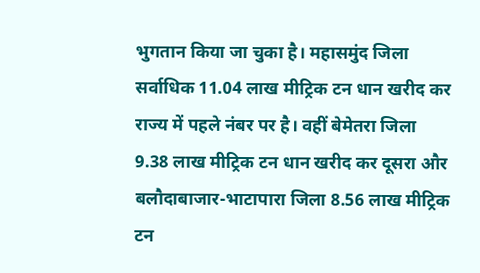भुगतान किया जा चुका है। महासमुंद जिला सर्वाधिक 11.04 लाख मीट्रिक टन धान खरीद कर राज्य में पहले नंबर पर है। वहीं बेमेतरा जिला 9.38 लाख मीट्रिक टन धान खरीद कर दूसरा और बलौदाबाजार-भाटापारा जिला 8.56 लाख मीट्रिक टन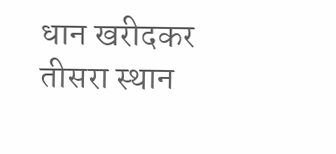धान खरीदकर तीसरा स्थान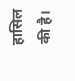हासिल की है।